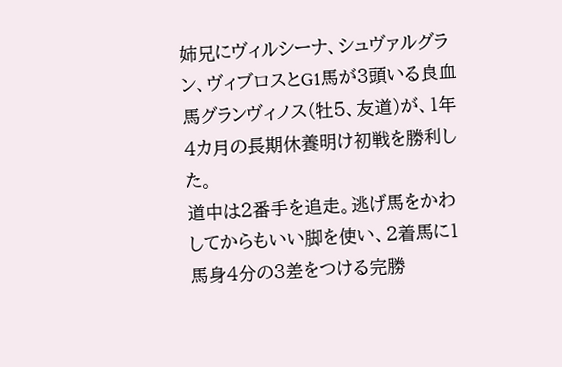姉兄にヴィルシーナ、シュヴァルグラン、ヴィブロスとG1馬が3頭いる良血馬グランヴィノス(牡5、友道)が、1年4カ月の長期休養明け初戦を勝利した。
道中は2番手を追走。逃げ馬をかわしてからもいい脚を使い、2着馬に1馬身4分の3差をつける完勝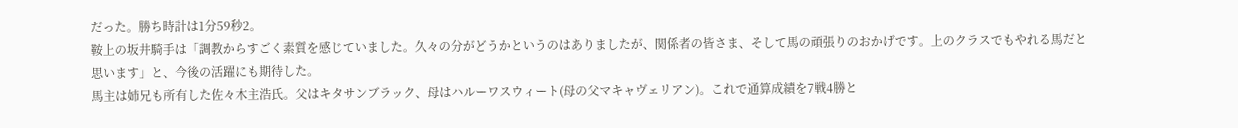だった。勝ち時計は1分59秒2。
鞍上の坂井騎手は「調教からすごく素質を感じていました。久々の分がどうかというのはありましたが、関係者の皆さま、そして馬の頑張りのおかげです。上のクラスでもやれる馬だと思います」と、今後の活躍にも期待した。
馬主は姉兄も所有した佐々木主浩氏。父はキタサンブラック、母はハルーワスウィート(母の父マキャヴェリアン)。これで通算成績を7戦4勝と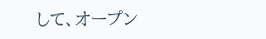して、オープン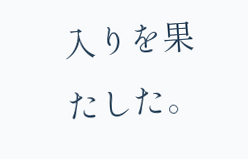入りを果たした。